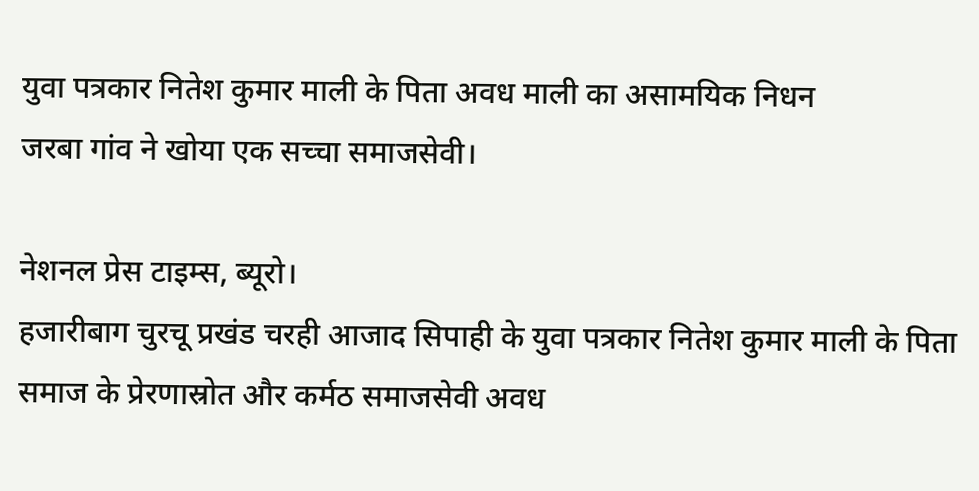युवा पत्रकार नितेश कुमार माली के पिता अवध माली का असामयिक निधन
जरबा गांव ने खोया एक सच्चा समाजसेवी।

नेशनल प्रेस टाइम्स, ब्यूरो।
हजारीबाग चुरचू प्रखंड चरही आजाद सिपाही के युवा पत्रकार नितेश कुमार माली के पिता समाज के प्रेरणास्रोत और कर्मठ समाजसेवी अवध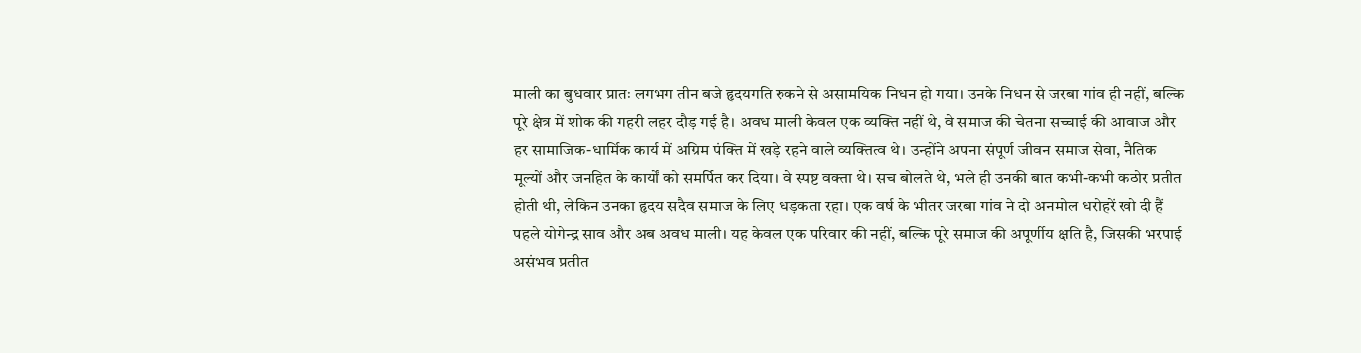माली का बुधवार प्रातः लगभग तीन बजे हृदयगति रुकने से असामयिक निधन हो गया। उनके निधन से जरबा गांव ही नहीं, बल्कि पूरे क्षेत्र में शोक की गहरी लहर दौड़ गई है। अवध माली केवल एक व्यक्ति नहीं थे, वे समाज की चेतना सच्चाई की आवाज और हर सामाजिक-धार्मिक कार्य में अग्रिम पंक्ति में खड़े रहने वाले व्यक्तित्व थे। उन्होंने अपना संपूर्ण जीवन समाज सेवा, नैतिक मूल्यों और जनहित के कार्यों को समर्पित कर दिया। वे स्पष्ट वक्ता थे। सच बोलते थे, भले ही उनकी बात कभी-कभी कठोर प्रतीत होती थी, लेकिन उनका हृदय सदैव समाज के लिए धड़कता रहा। एक वर्ष के भीतर जरबा गांव ने दो अनमोल धरोहरें खो दी हैं पहले योगेन्द्र साव और अब अवध माली। यह केवल एक परिवार की नहीं, बल्कि पूरे समाज की अपूर्णीय क्षति है, जिसकी भरपाई असंभव प्रतीत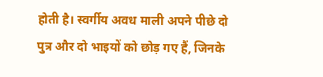होती है। स्वर्गीय अवध माली अपने पीछे दो पुत्र और दो भाइयों को छोड़ गए हैं, जिनके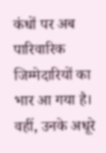कंधों पर अब पारिवारिक जिम्मेदारियों का भार आ गया है। वहीं, उनके अधूरे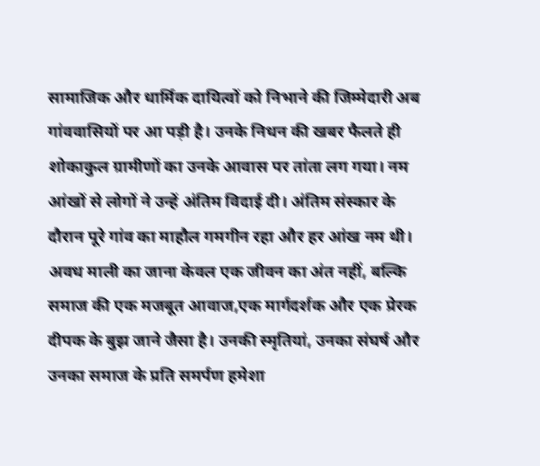सामाजिक और धार्मिक दायित्वों को निभाने की जिम्मेदारी अब गांववासियों पर आ पड़ी है। उनके निधन की खबर फैलते ही शोकाकुल ग्रामीणों का उनके आवास पर तांता लग गया। नम आंखों से लोगों ने उन्हें अंतिम विदाई दी। अंतिम संस्कार के दौरान पूरे गांव का माहौल गमगीन रहा और हर आंख नम थी। अवध माली का जाना केवल एक जीवन का अंत नहीं, बल्कि समाज की एक मजबूत आवाज,एक मार्गदर्शक और एक प्रेरक दीपक के बुझ जाने जैसा है। उनकी स्मृतियां, उनका संघर्ष और उनका समाज के प्रति समर्पण हमेशा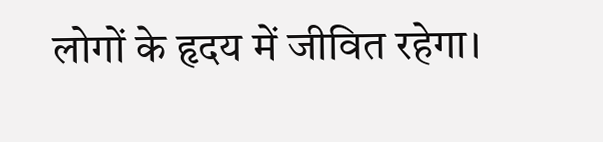लोगों के हृदय में जीवित रहेगा।